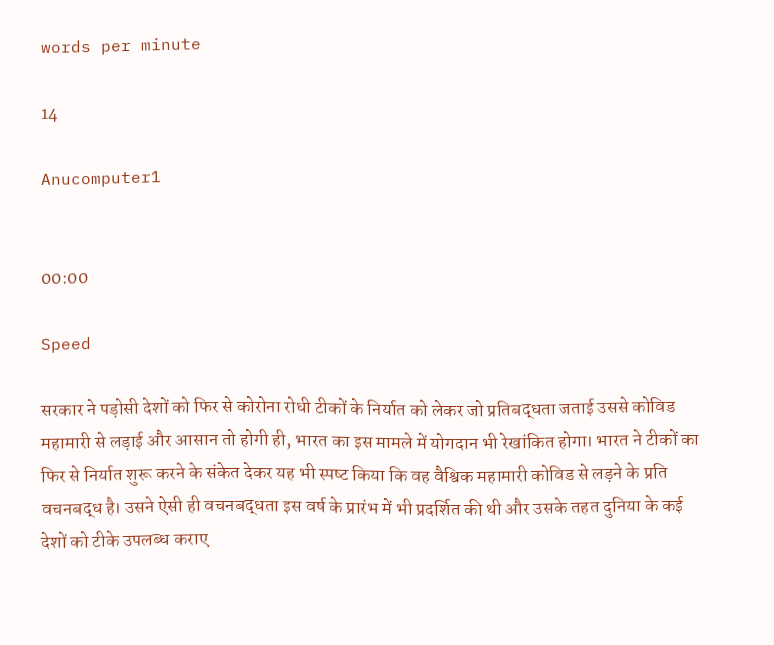words per minute

14

Anucomputer1


00:00

Speed

सरकार ने पड़ोसी देशों को फिर से कोरोना रोधी टीकों के निर्यात को लेकर जो प्रतिबद्धता जताई उससे कोविड महामारी से लड़ाई और आसान तो होगी ही, भारत का इस मामले में योगदान भी रेखांकित होगा। भारत ने टीकों का फिर से निर्यात शुरू करने के संकेत देकर यह भी स्‍पष्‍ट किया कि वह वैश्विक महामारी कोविड से लड़ने के प्रति वचनबद्ध है। उसने ऐसी ही वचनबद्धता इस वर्ष के प्रारंभ में भी प्रदर्शित की थी और उसके तहत दुनिया के कई देशों को टीके उपलब्‍ध कराए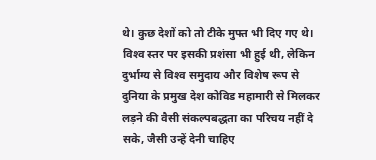थे। कुछ देशों को तो टीके मुफ्त भी दिए गए थे। विश्‍व स्‍तर पर इसकी प्रशंसा भी हुई थी, लेकिन दुर्भाग्‍य से विश्‍व समुदाय और विशेष रूप से दुनिया के प्रमुख देश कोविड महामारी से मिलकर लड़ने की वैसी संकल्‍पबद्धता का परिचय नहीं दे सके, जैसी उन्‍हें देनी चाहिए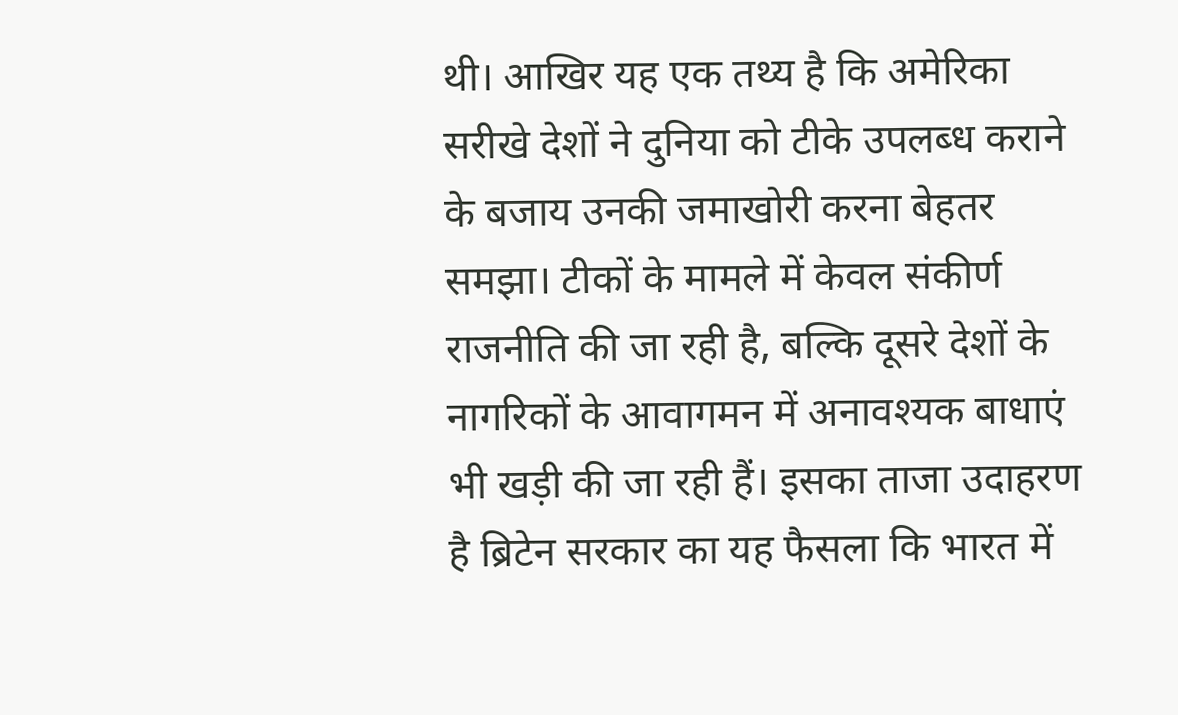थी। आखिर यह एक तथ्‍य है कि अमेरिका सरीखे देशों ने दुनिया को टीके उपलब्‍ध कराने के बजाय उनकी जमाखोरी करना बेहतर समझा। टीकों के मामले में केवल संकीर्ण राजनीति की जा रही है, बल्कि दूसरे देशों के नागरिकों के आवागमन में अनावश्‍यक बाधाएं भी खड़ी की जा रही हैं। इसका ताजा उदाहरण है ब्रिटेन सरकार का यह फैसला कि भारत में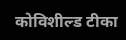कोविशील्‍ड टीका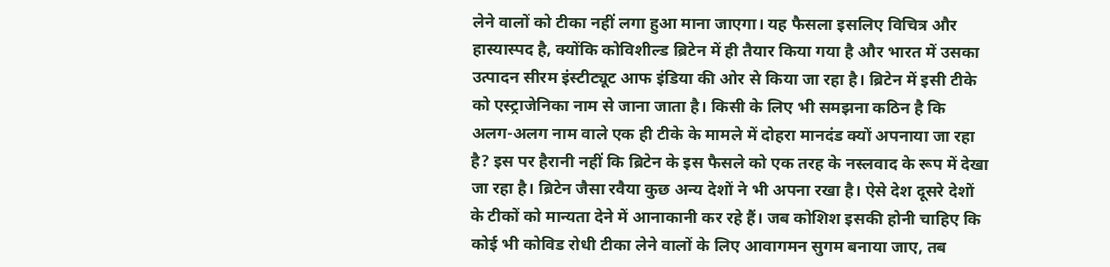लेने वालों को टीका नहीं लगा हुआ माना जाएगा। यह फैसला इसलिए विचित्र और हास्‍यास्‍पद है, क्‍योंकि कोविशील्‍ड ब्रिटेन में ही तैयार किया गया है और भारत में उसका उत्‍पादन सीरम इंस्टीट्यूट आफ इंडिया की ओर से किया जा रहा है। ब्रिटेन में इसी टीके को एस्‍ट्राजेनिका नाम से जाना जाता है। किसी के लिए भी समझना कठिन है कि अलग-अलग नाम वाले एक ही टीके के मामले में दोहरा मानदंड क्‍यों अपनाया जा रहा है? इस पर हैरानी नहीं कि ब्रिटेन के इस फैसले को एक तरह के नस्‍लवाद के रूप में देखा जा रहा है। ब्रिटेन जैसा रवैया कुछ अन्‍य देशों ने भी अपना रखा है। ऐसे देश दूसरे देशों के टीकों को मान्‍यता देने में आनाकानी कर रहे हैं। जब कोशिश इसकी होनी चाहिए कि कोई भी कोविड रोधी टीका लेने वालों के लिए आवागमन सुगम बनाया जाए, तब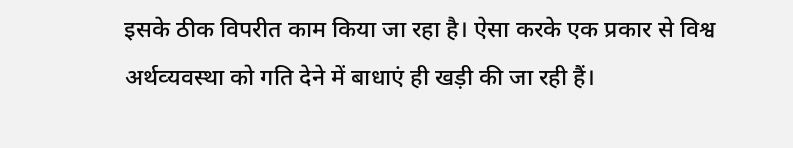इसके ठीक विपरीत काम किया जा रहा है। ऐसा करके एक प्रकार से विश्व अर्थव्‍यवस्‍था को गति देने में बाधाएं ही खड़ी की जा रही हैं।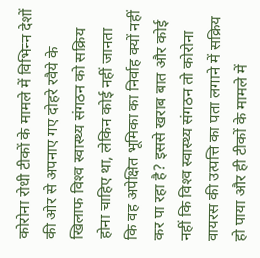कोरोना रोधी टीकों के मामले में विभिन्‍न देशों की ओर से अपनाए गए दोहरे रवैये के खिलाफ विश्‍व स्‍वास्‍थ्‍य संगठन को सक्रिय होना चाहिए था, लेकिन कोई नहीं जानता कि वह अपेक्षित भूमिका का निर्वाह क्‍यों नहीं कर पा रहा है? इससे खराब बात और कोई नहीं कि विश्‍व स्‍वास्‍थ्‍य संगठन तो कोरोना वायरस की उत्‍पत्ति का पता लगाने में सक्रिय हो पाया और ही टीकों के मामले में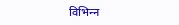विभिन्‍न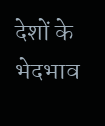देशों के भेदभाव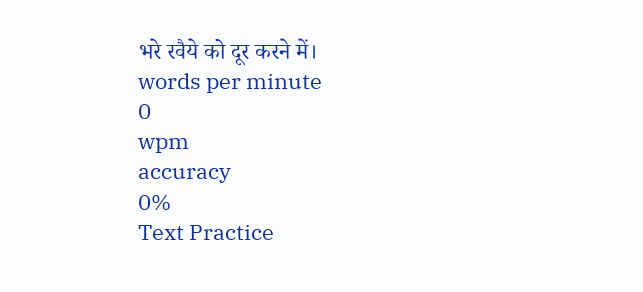भरे रवैये को दूर करने में।
words per minute
0
wpm
accuracy
0%
Text Practice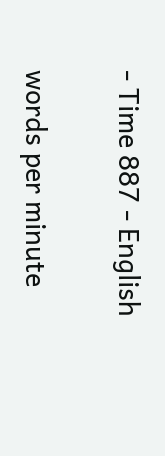- Time 887 - English

words per minute